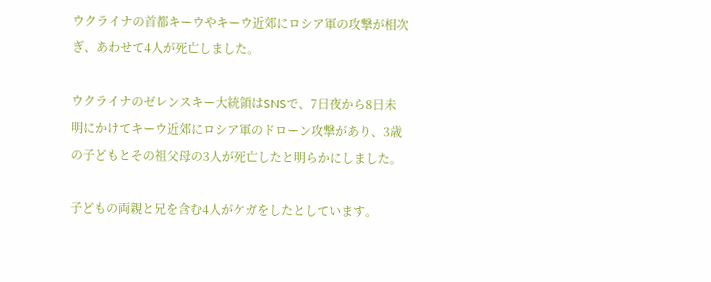ウクライナの首都キーウやキーウ近郊にロシア軍の攻撃が相次ぎ、あわせて4人が死亡しました。

ウクライナのゼレンスキー大統領はSNSで、7日夜から8日未明にかけてキーウ近郊にロシア軍のドローン攻撃があり、3歳の子どもとその祖父母の3人が死亡したと明らかにしました。

子どもの両親と兄を含む4人がケガをしたとしています。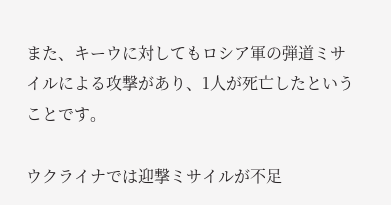また、キーウに対してもロシア軍の弾道ミサイルによる攻撃があり、1人が死亡したということです。

ウクライナでは迎撃ミサイルが不足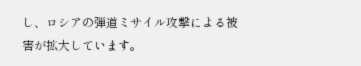し、ロシアの弾道ミサイル攻撃による被害が拡大しています。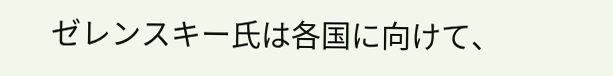ゼレンスキー氏は各国に向けて、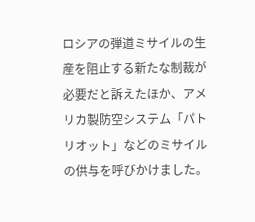ロシアの弾道ミサイルの生産を阻止する新たな制裁が必要だと訴えたほか、アメリカ製防空システム「パトリオット」などのミサイルの供与を呼びかけました。